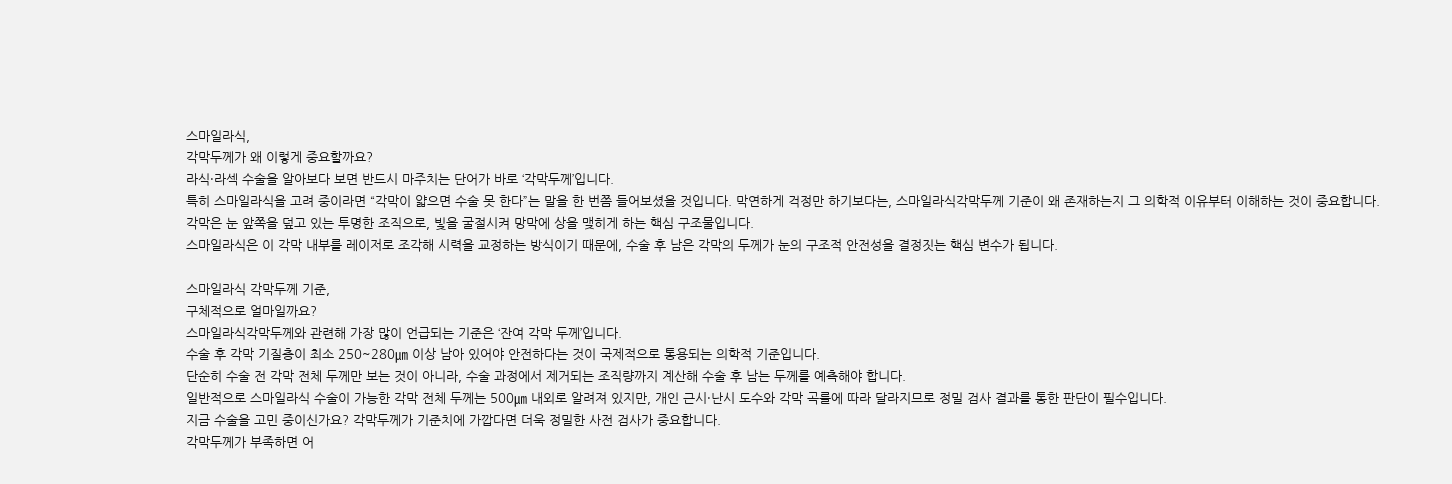스마일라식,
각막두께가 왜 이렇게 중요할까요?
라식·라섹 수술을 알아보다 보면 반드시 마주치는 단어가 바로 ‘각막두께’입니다.
특히 스마일라식을 고려 중이라면 “각막이 얇으면 수술 못 한다”는 말을 한 번쯤 들어보셨을 것입니다. 막연하게 걱정만 하기보다는, 스마일라식각막두께 기준이 왜 존재하는지 그 의학적 이유부터 이해하는 것이 중요합니다.
각막은 눈 앞쪽을 덮고 있는 투명한 조직으로, 빛을 굴절시켜 망막에 상을 맺히게 하는 핵심 구조물입니다.
스마일라식은 이 각막 내부를 레이저로 조각해 시력을 교정하는 방식이기 때문에, 수술 후 남은 각막의 두께가 눈의 구조적 안전성을 결정짓는 핵심 변수가 됩니다.

스마일라식 각막두께 기준,
구체적으로 얼마일까요?
스마일라식각막두께와 관련해 가장 많이 언급되는 기준은 ‘잔여 각막 두께’입니다.
수술 후 각막 기질층이 최소 250~280㎛ 이상 남아 있어야 안전하다는 것이 국제적으로 통용되는 의학적 기준입니다.
단순히 수술 전 각막 전체 두께만 보는 것이 아니라, 수술 과정에서 제거되는 조직량까지 계산해 수술 후 남는 두께를 예측해야 합니다.
일반적으로 스마일라식 수술이 가능한 각막 전체 두께는 500㎛ 내외로 알려져 있지만, 개인 근시·난시 도수와 각막 곡률에 따라 달라지므로 정밀 검사 결과를 통한 판단이 필수입니다.
지금 수술을 고민 중이신가요? 각막두께가 기준치에 가깝다면 더욱 정밀한 사전 검사가 중요합니다.
각막두께가 부족하면 어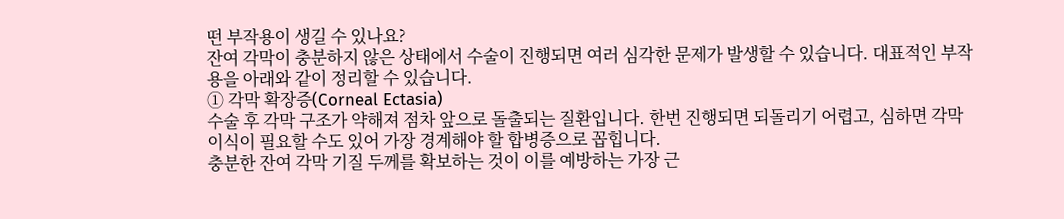떤 부작용이 생길 수 있나요?
잔여 각막이 충분하지 않은 상태에서 수술이 진행되면 여러 심각한 문제가 발생할 수 있습니다. 대표적인 부작용을 아래와 같이 정리할 수 있습니다.
① 각막 확장증(Corneal Ectasia)
수술 후 각막 구조가 약해져 점차 앞으로 돌출되는 질환입니다. 한번 진행되면 되돌리기 어렵고, 심하면 각막이식이 필요할 수도 있어 가장 경계해야 할 합병증으로 꼽힙니다.
충분한 잔여 각막 기질 두께를 확보하는 것이 이를 예방하는 가장 근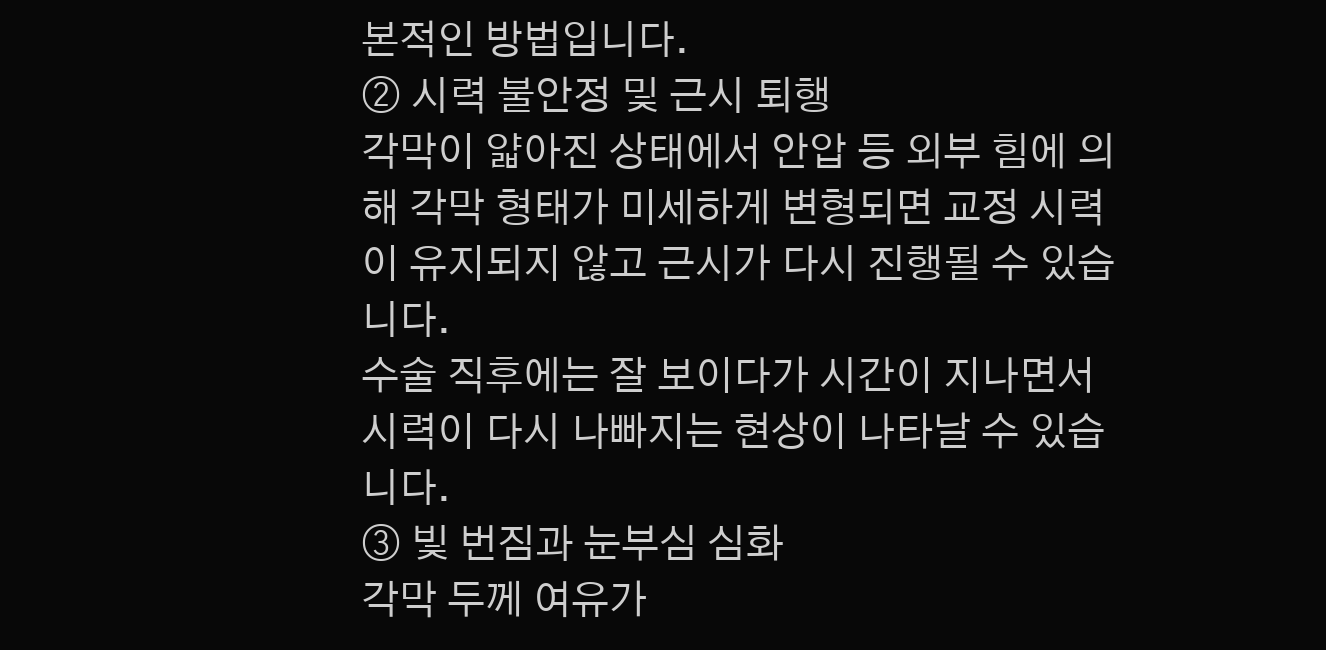본적인 방법입니다.
② 시력 불안정 및 근시 퇴행
각막이 얇아진 상태에서 안압 등 외부 힘에 의해 각막 형태가 미세하게 변형되면 교정 시력이 유지되지 않고 근시가 다시 진행될 수 있습니다.
수술 직후에는 잘 보이다가 시간이 지나면서 시력이 다시 나빠지는 현상이 나타날 수 있습니다.
③ 빛 번짐과 눈부심 심화
각막 두께 여유가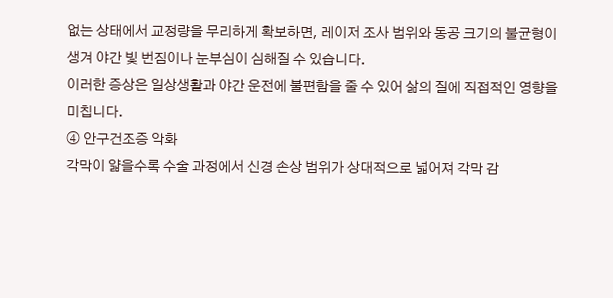없는 상태에서 교정량을 무리하게 확보하면, 레이저 조사 범위와 동공 크기의 불균형이 생겨 야간 빛 번짐이나 눈부심이 심해질 수 있습니다.
이러한 증상은 일상생활과 야간 운전에 불편함을 줄 수 있어 삶의 질에 직접적인 영향을 미칩니다.
④ 안구건조증 악화
각막이 얇을수록 수술 과정에서 신경 손상 범위가 상대적으로 넓어져 각막 감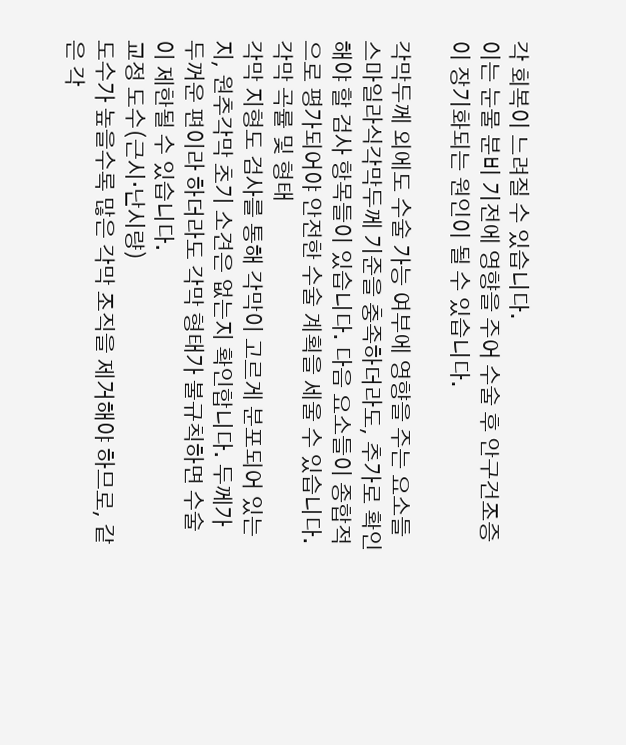각 회복이 느려질 수 있습니다.
이는 눈물 분비 기전에 영향을 주어 수술 후 안구건조증이 장기화되는 원인이 될 수 있습니다.

각막두께 외에도 수술 가능 여부에 영향을 주는 요소들
스마일라식각막두께 기준을 충족하더라도, 추가로 확인해야 할 검사 항목들이 있습니다. 다음 요소들이 종합적으로 평가되어야 안전한 수술 계획을 세울 수 있습니다.
각막 곡률 및 형태
각막 지형도 검사를 통해 각막이 고르게 분포되어 있는지, 원추각막 초기 소견은 없는지 확인합니다. 두께가 두꺼운 편이라 하더라도 각막 형태가 불규칙하면 수술이 제한될 수 있습니다.
교정 도수(근시·난시량)
도수가 높을수록 많은 각막 조직을 제거해야 하므로, 같은 각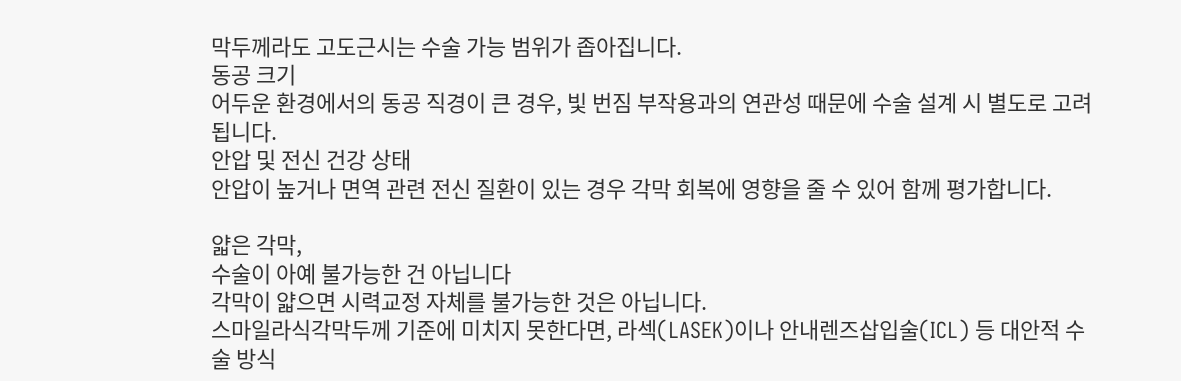막두께라도 고도근시는 수술 가능 범위가 좁아집니다.
동공 크기
어두운 환경에서의 동공 직경이 큰 경우, 빛 번짐 부작용과의 연관성 때문에 수술 설계 시 별도로 고려됩니다.
안압 및 전신 건강 상태
안압이 높거나 면역 관련 전신 질환이 있는 경우 각막 회복에 영향을 줄 수 있어 함께 평가합니다.

얇은 각막,
수술이 아예 불가능한 건 아닙니다
각막이 얇으면 시력교정 자체를 불가능한 것은 아닙니다.
스마일라식각막두께 기준에 미치지 못한다면, 라섹(LASEK)이나 안내렌즈삽입술(ICL) 등 대안적 수술 방식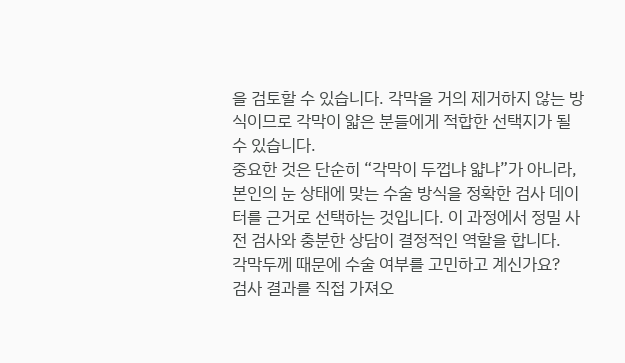을 검토할 수 있습니다. 각막을 거의 제거하지 않는 방식이므로 각막이 얇은 분들에게 적합한 선택지가 될 수 있습니다.
중요한 것은 단순히 “각막이 두껍냐 얇냐”가 아니라, 본인의 눈 상태에 맞는 수술 방식을 정확한 검사 데이터를 근거로 선택하는 것입니다. 이 과정에서 정밀 사전 검사와 충분한 상담이 결정적인 역할을 합니다.
각막두께 때문에 수술 여부를 고민하고 계신가요?
검사 결과를 직접 가져오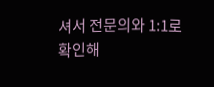셔서 전문의와 1:1로 확인해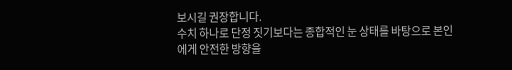보시길 권장합니다.
수치 하나로 단정 짓기보다는 종합적인 눈 상태를 바탕으로 본인에게 안전한 방향을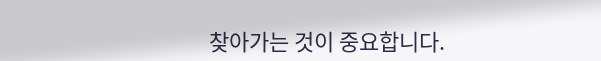찾아가는 것이 중요합니다.